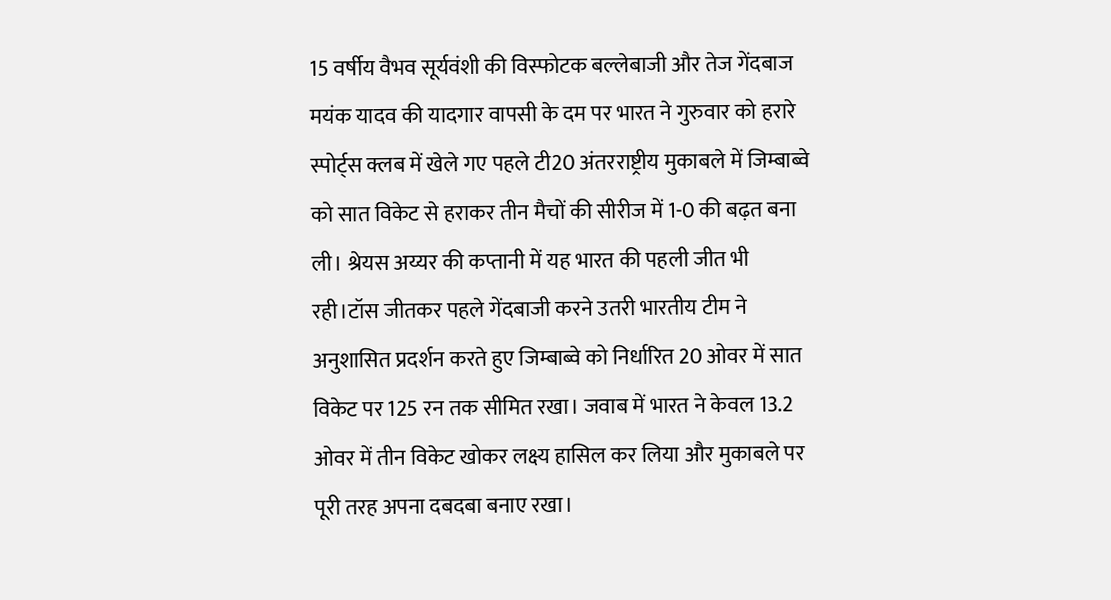15 वर्षीय वैभव सूर्यवंशी की विस्फोटक बल्लेबाजी और तेज गेंदबाज मयंक यादव की यादगार वापसी के दम पर भारत ने गुरुवार को हरारे स्पोर्ट्स क्लब में खेले गए पहले टी20 अंतरराष्ट्रीय मुकाबले में जिम्बाब्वे को सात विकेट से हराकर तीन मैचों की सीरीज में 1-0 की बढ़त बना ली। श्रेयस अय्यर की कप्तानी में यह भारत की पहली जीत भी रही।टॉस जीतकर पहले गेंदबाजी करने उतरी भारतीय टीम ने अनुशासित प्रदर्शन करते हुए जिम्बाब्वे को निर्धारित 20 ओवर में सात विकेट पर 125 रन तक सीमित रखा। जवाब में भारत ने केवल 13.2 ओवर में तीन विकेट खोकर लक्ष्य हासिल कर लिया और मुकाबले पर पूरी तरह अपना दबदबा बनाए रखा।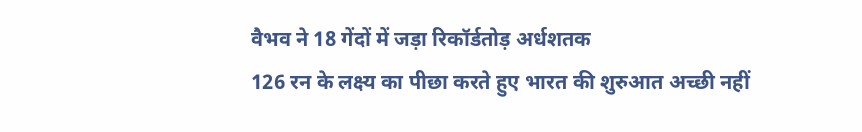वैभव ने 18 गेंदों में जड़ा रिकॉर्डतोड़ अर्धशतक
126 रन के लक्ष्य का पीछा करते हुए भारत की शुरुआत अच्छी नहीं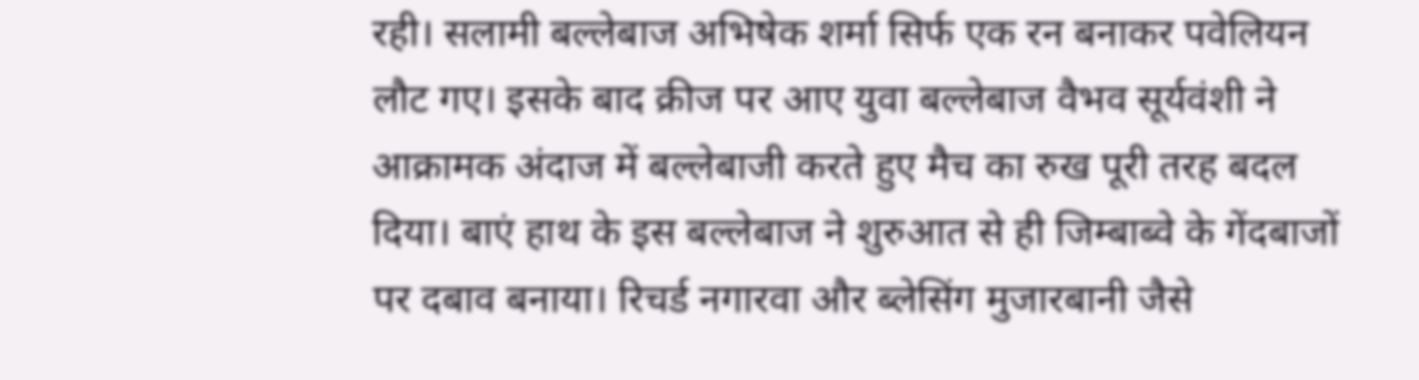रही। सलामी बल्लेबाज अभिषेक शर्मा सिर्फ एक रन बनाकर पवेलियन लौट गए। इसके बाद क्रीज पर आए युवा बल्लेबाज वैभव सूर्यवंशी ने आक्रामक अंदाज में बल्लेबाजी करते हुए मैच का रुख पूरी तरह बदल दिया। बाएं हाथ के इस बल्लेबाज ने शुरुआत से ही जिम्बाब्वे के गेंदबाजों पर दबाव बनाया। रिचर्ड नगारवा और ब्लेसिंग मुजारबानी जैसे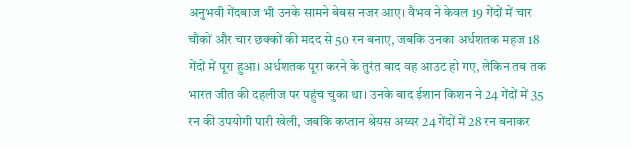अनुभवी गेंदबाज भी उनके सामने बेबस नजर आए। वैभव ने केवल 19 गेंदों में चार चौकों और चार छक्कों की मदद से 50 रन बनाए, जबकि उनका अर्धशतक महज 18 गेंदों में पूरा हुआ। अर्धशतक पूरा करने के तुरंत बाद वह आउट हो गए, लेकिन तब तक भारत जीत की दहलीज पर पहुंच चुका था। उनके बाद ईशान किशन ने 24 गेंदों में 35 रन की उपयोगी पारी खेली, जबकि कप्तान श्रेयस अय्यर 24 गेंदों में 28 रन बनाकर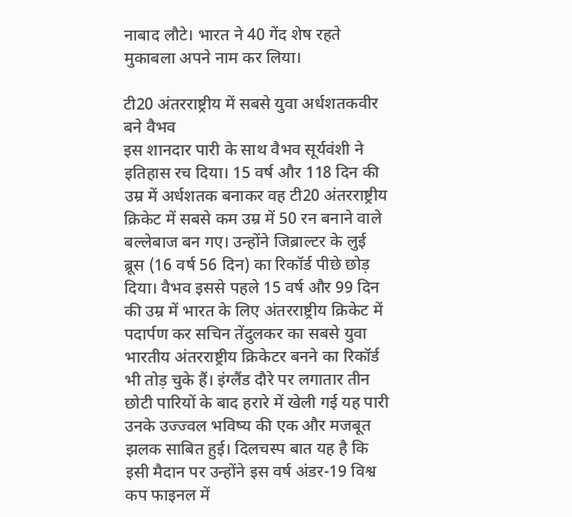नाबाद लौटे। भारत ने 40 गेंद शेष रहते मुकाबला अपने नाम कर लिया।

टी20 अंतरराष्ट्रीय में सबसे युवा अर्धशतकवीर बने वैभव
इस शानदार पारी के साथ वैभव सूर्यवंशी ने इतिहास रच दिया। 15 वर्ष और 118 दिन की उम्र में अर्धशतक बनाकर वह टी20 अंतरराष्ट्रीय क्रिकेट में सबसे कम उम्र में 50 रन बनाने वाले बल्लेबाज बन गए। उन्होंने जिब्राल्टर के लुई ब्रूस (16 वर्ष 56 दिन) का रिकॉर्ड पीछे छोड़ दिया। वैभव इससे पहले 15 वर्ष और 99 दिन की उम्र में भारत के लिए अंतरराष्ट्रीय क्रिकेट में पदार्पण कर सचिन तेंदुलकर का सबसे युवा भारतीय अंतरराष्ट्रीय क्रिकेटर बनने का रिकॉर्ड भी तोड़ चुके हैं। इंग्लैंड दौरे पर लगातार तीन छोटी पारियों के बाद हरारे में खेली गई यह पारी उनके उज्ज्वल भविष्य की एक और मजबूत झलक साबित हुई। दिलचस्प बात यह है कि इसी मैदान पर उन्होंने इस वर्ष अंडर-19 विश्व कप फाइनल में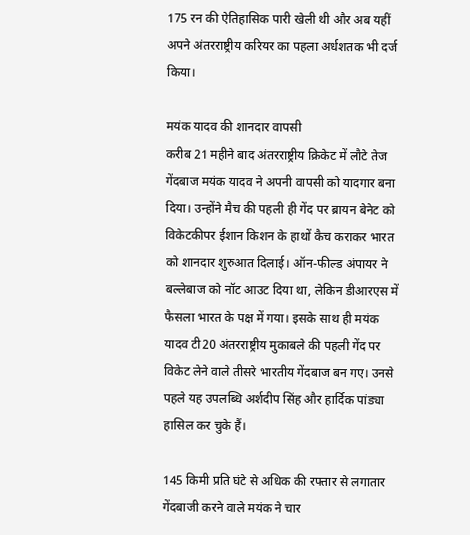175 रन की ऐतिहासिक पारी खेली थी और अब यहीं अपने अंतरराष्ट्रीय करियर का पहला अर्धशतक भी दर्ज किया।

मयंक यादव की शानदार वापसी
करीब 21 महीने बाद अंतरराष्ट्रीय क्रिकेट में लौटे तेज गेंदबाज मयंक यादव ने अपनी वापसी को यादगार बना दिया। उन्होंने मैच की पहली ही गेंद पर ब्रायन बेनेट को विकेटकीपर ईशान किशन के हाथों कैच कराकर भारत को शानदार शुरुआत दिलाई। ऑन-फील्ड अंपायर ने बल्लेबाज को नॉट आउट दिया था, लेकिन डीआरएस में फैसला भारत के पक्ष में गया। इसके साथ ही मयंक यादव टी20 अंतरराष्ट्रीय मुकाबले की पहली गेंद पर विकेट लेने वाले तीसरे भारतीय गेंदबाज बन गए। उनसे पहले यह उपलब्धि अर्शदीप सिंह और हार्दिक पांड्या हासिल कर चुके हैं।

145 किमी प्रति घंटे से अधिक की रफ्तार से लगातार गेंदबाजी करने वाले मयंक ने चार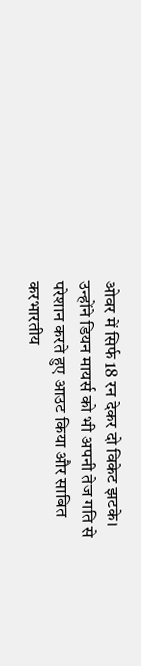ओवर में सिर्फ 18 रन देकर दो विकेट झटके। उन्होंने डियन मायर्स को भी अपनी तेज गति से परेशान करते हुए आउट किया और साबित करभारतीय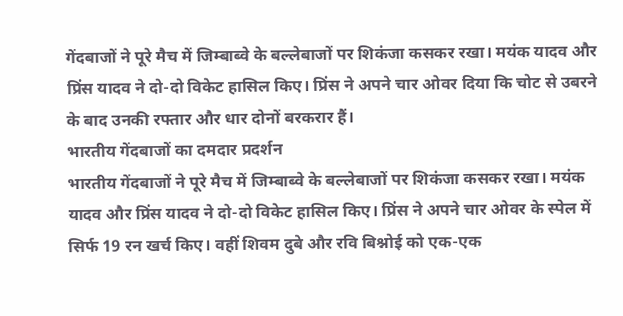गेंदबाजों ने पूरे मैच में जिम्बाब्वे के बल्लेबाजों पर शिकंजा कसकर रखा। मयंक यादव और प्रिंस यादव ने दो-दो विकेट हासिल किए। प्रिंस ने अपने चार ओवर दिया कि चोट से उबरने के बाद उनकी रफ्तार और धार दोनों बरकरार हैं।
भारतीय गेंदबाजों का दमदार प्रदर्शन
भारतीय गेंदबाजों ने पूरे मैच में जिम्बाब्वे के बल्लेबाजों पर शिकंजा कसकर रखा। मयंक यादव और प्रिंस यादव ने दो-दो विकेट हासिल किए। प्रिंस ने अपने चार ओवर के स्पेल में सिर्फ 19 रन खर्च किए। वहीं शिवम दुबे और रवि बिश्नोई को एक-एक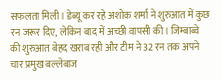सफलता मिली। डेब्यू कर रहे अशोक शर्मा ने शुरुआत में कुछ रन जरूर दिए, लेकिन बाद में अच्छी वापसी की। जिम्बाब्वे की शुरुआत बेहद खराब रही और टीम ने 32 रन तक अपने चार प्रमुख बल्लेबाज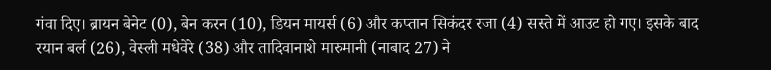गंवा दिए। ब्रायन बेनेट (0), बेन करन (10), डियन मायर्स (6) और कप्तान सिकंदर रजा (4) सस्ते में आउट हो गए। इसके बाद रयान बर्ल (26), वेस्ली मधेवेरे (38) और तादिवानाशे मारुमानी (नाबाद 27) ने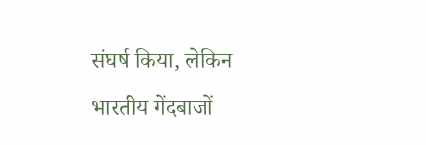संघर्ष किया, लेकिन भारतीय गेंदबाजों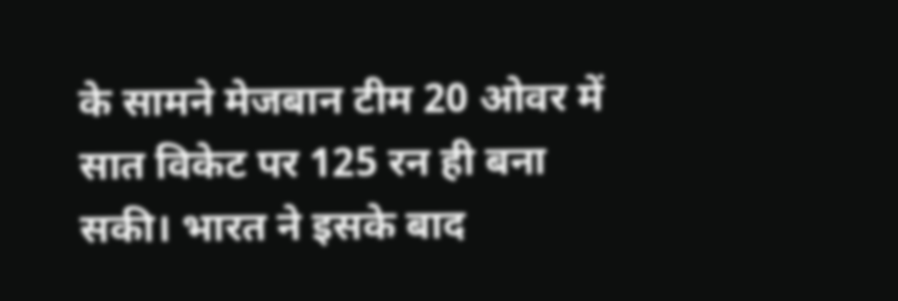के सामने मेजबान टीम 20 ओवर में सात विकेट पर 125 रन ही बना सकी। भारत ने इसके बाद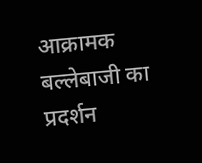आक्रामक बल्लेबाजी का प्रदर्शन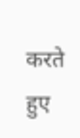करते हुए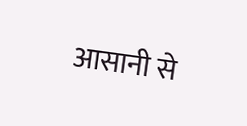आसानी से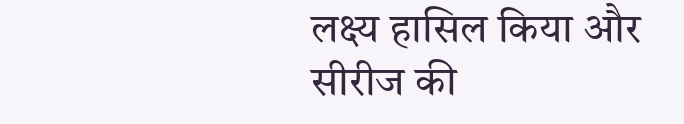लक्ष्य हासिल किया और सीरीज की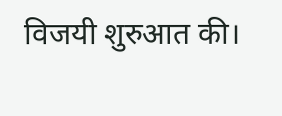विजयी शुरुआत की।